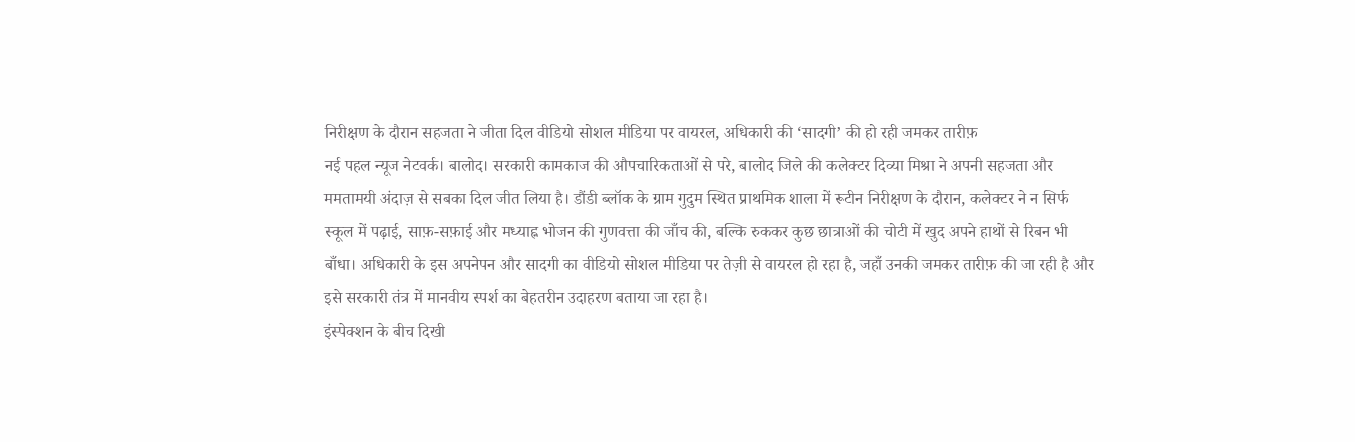निरीक्षण के दौरान सहजता ने जीता दिल वीडियो सोशल मीडिया पर वायरल, अधिकारी की ‘सादगी’ की हो रही जमकर तारीफ़
नई पहल न्यूज नेटवर्क। बालोद। सरकारी कामकाज की औपचारिकताओं से परे, बालोद जिले की कलेक्टर दिव्या मिश्रा ने अपनी सहजता और ममतामयी अंदाज़ से सबका दिल जीत लिया है। डौंडी ब्लॉक के ग्राम गुदुम स्थित प्राथमिक शाला में रूटीन निरीक्षण के दौरान, कलेक्टर ने न सिर्फ स्कूल में पढ़ाई, साफ़-सफ़ाई और मध्याह्न भोजन की गुणवत्ता की जाँच की, बल्कि रुककर कुछ छात्राओं की चोटी में खुद अपने हाथों से रिबन भी बाँधा। अधिकारी के इस अपनेपन और सादगी का वीडियो सोशल मीडिया पर तेज़ी से वायरल हो रहा है, जहाँ उनकी जमकर तारीफ़ की जा रही है और इसे सरकारी तंत्र में मानवीय स्पर्श का बेहतरीन उदाहरण बताया जा रहा है।
इंस्पेक्शन के बीच दिखी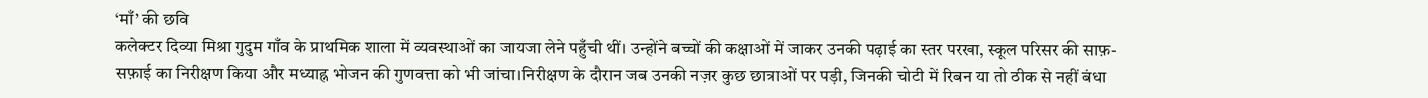‘माँ’ की छवि
कलेक्टर दिव्या मिश्रा गुदुम गाँव के प्राथमिक शाला में व्यवस्थाओं का जायजा लेने पहुँची थीं। उन्होंने बच्चों की कक्षाओं में जाकर उनकी पढ़ाई का स्तर परखा, स्कूल परिसर की साफ़-सफ़ाई का निरीक्षण किया और मध्याह्न भोजन की गुणवत्ता को भी जांचा।निरीक्षण के दौरान जब उनकी नज़र कुछ छात्राओं पर पड़ी, जिनकी चोटी में रिबन या तो ठीक से नहीं बंधा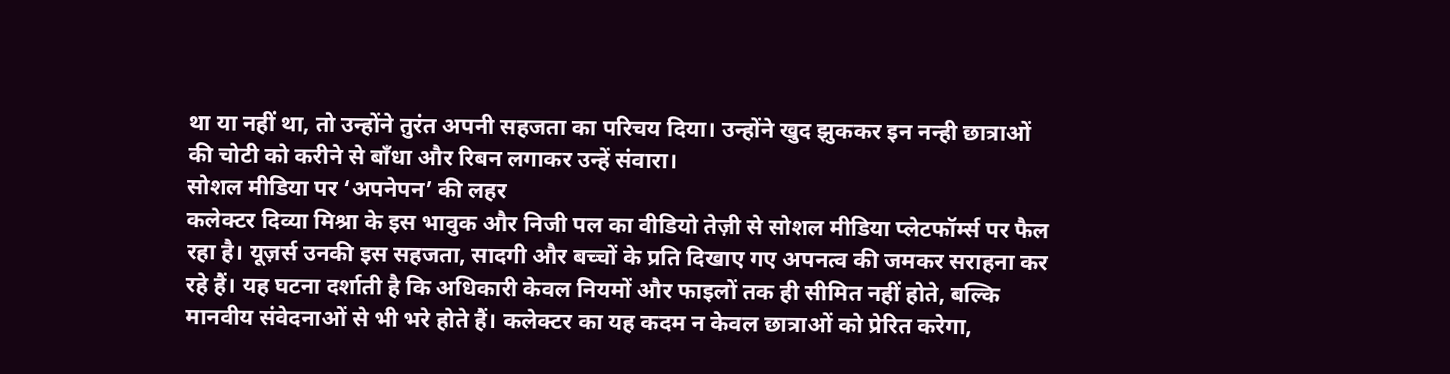था या नहीं था, तो उन्होंने तुरंत अपनी सहजता का परिचय दिया। उन्होंने खुद झुककर इन नन्ही छात्राओं की चोटी को करीने से बाँधा और रिबन लगाकर उन्हें संवारा।
सोशल मीडिया पर ‘अपनेपन’ की लहर
कलेक्टर दिव्या मिश्रा के इस भावुक और निजी पल का वीडियो तेज़ी से सोशल मीडिया प्लेटफॉर्म्स पर फैल रहा है। यूज़र्स उनकी इस सहजता, सादगी और बच्चों के प्रति दिखाए गए अपनत्व की जमकर सराहना कर रहे हैं। यह घटना दर्शाती है कि अधिकारी केवल नियमों और फाइलों तक ही सीमित नहीं होते, बल्कि मानवीय संवेदनाओं से भी भरे होते हैं। कलेक्टर का यह कदम न केवल छात्राओं को प्रेरित करेगा,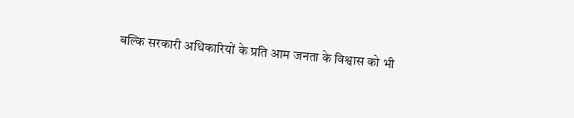बल्कि सरकारी अधिकारियों के प्रति आम जनता के विश्वास को भी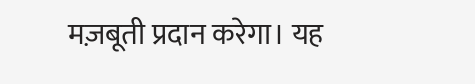मज़बूती प्रदान करेगा। यह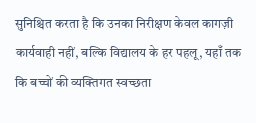सुनिश्चित करता है कि उनका निरीक्षण केवल कागज़ी कार्यवाही नहीं, बल्कि विद्यालय के हर पहलू, यहाँ तक कि बच्चों की व्यक्तिगत स्वच्छता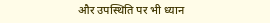और उपस्थिति पर भी ध्यान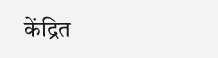केंद्रित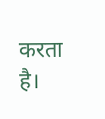करता है।